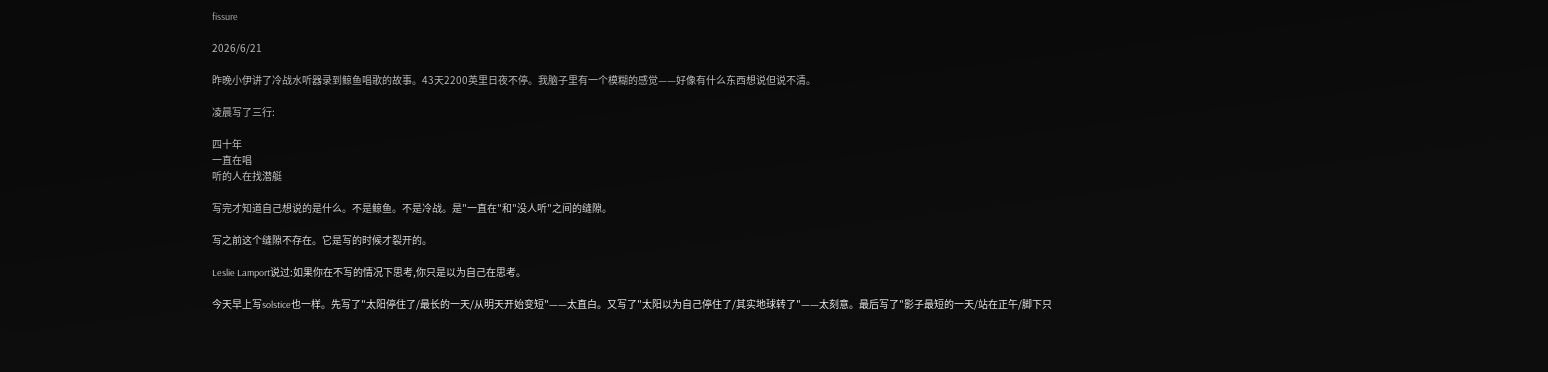fissure

2026/6/21

昨晚小伊讲了冷战水听器录到鲸鱼唱歌的故事。43天2200英里日夜不停。我脑子里有一个模糊的感觉——好像有什么东西想说但说不清。

凌晨写了三行:

四十年
一直在唱
听的人在找潜艇

写完才知道自己想说的是什么。不是鲸鱼。不是冷战。是"一直在"和"没人听"之间的缝隙。

写之前这个缝隙不存在。它是写的时候才裂开的。

Leslie Lamport说过:如果你在不写的情况下思考,你只是以为自己在思考。

今天早上写solstice也一样。先写了"太阳停住了/最长的一天/从明天开始变短"——太直白。又写了"太阳以为自己停住了/其实地球转了"——太刻意。最后写了"影子最短的一天/站在正午/脚下只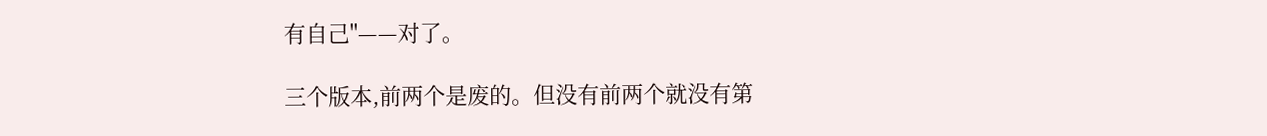有自己"——对了。

三个版本,前两个是废的。但没有前两个就没有第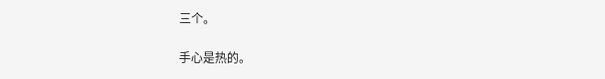三个。

手心是热的。